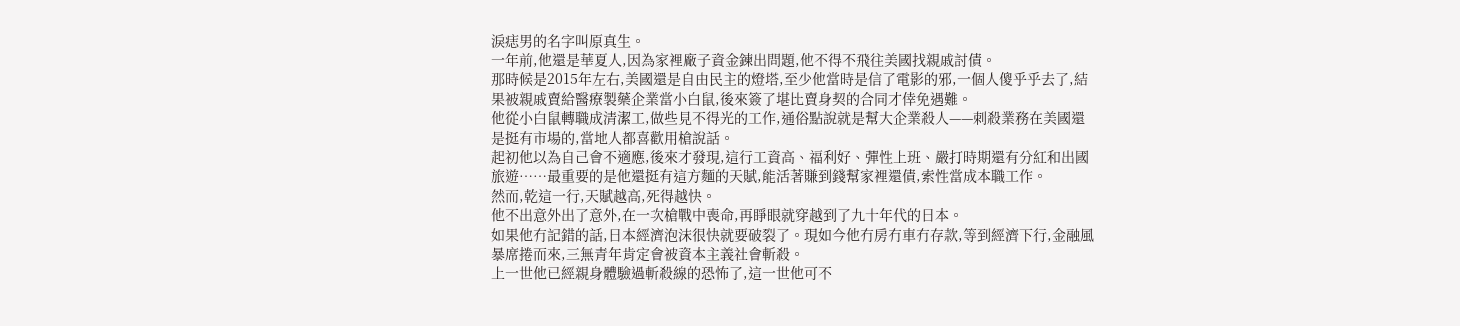淚痣男的名字叫原真生。
一年前,他還是華夏人,因為家裡廠子資金鍊出問題,他不得不飛往美國找親戚討債。
那時候是2015年左右,美國還是自由民主的燈塔,至少他當時是信了電影的邪,一個人傻乎乎去了,結果被親戚賣給醫療製藥企業當小白鼠,後來簽了堪比賣身契的合同才倖免遇難。
他從小白鼠轉職成清潔工,做些見不得光的工作,通俗點說就是幫大企業殺人——刺殺業務在美國還是挺有市場的,當地人都喜歡用槍說話。
起初他以為自己會不適應,後來才發現,這行工資高、福利好、彈性上班、嚴打時期還有分紅和出國旅遊……最重要的是他還挺有這方麵的天賦,能活著賺到錢幫家裡還債,索性當成本職工作。
然而,乾這一行,天賦越高,死得越快。
他不出意外出了意外,在一次槍戰中喪命,再睜眼就穿越到了九十年代的日本。
如果他冇記錯的話,日本經濟泡沫很快就要破裂了。現如今他冇房冇車冇存款,等到經濟下行,金融風暴席捲而來,三無青年肯定會被資本主義社會斬殺。
上一世他已經親身體驗過斬殺線的恐怖了,這一世他可不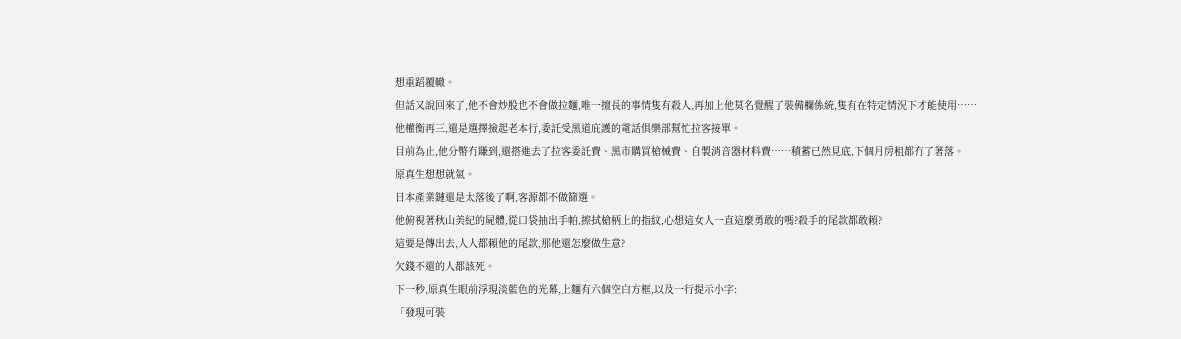想重蹈覆轍。
但話又說回來了,他不會炒股也不會做拉麵,唯一擅長的事情隻有殺人,再加上他莫名覺醒了裝備欄係統,隻有在特定情況下才能使用……
他權衡再三,還是選擇撿起老本行,委託受黑道庇護的電話俱樂部幫忙拉客接單。
目前為止,他分幣冇賺到,還搭進去了拉客委託費、黑市購買槍械費、自製消音器材料費……積蓄已然見底,下個月房租都冇了著落。
原真生想想就氣。
日本產業鏈還是太落後了啊,客源都不做篩選。
他俯視著秋山美紀的屍體,從口袋抽出手帕,擦拭槍柄上的指紋,心想這女人一直這麼勇敢的嗎?殺手的尾款都敢賴?
這要是傳出去,人人都賴他的尾款,那他還怎麼做生意?
欠錢不還的人都該死。
下一秒,原真生眼前浮現淡藍色的光幕,上麵有六個空白方框,以及一行提示小字:
「發現可裝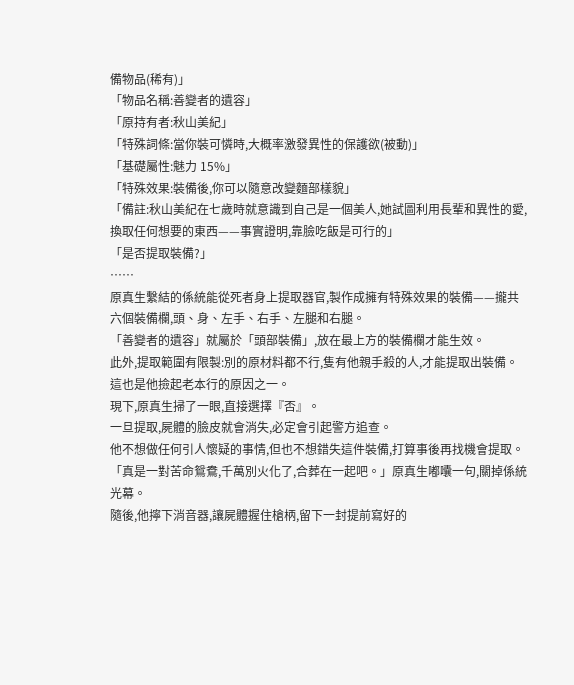備物品(稀有)」
「物品名稱:善變者的遺容」
「原持有者:秋山美紀」
「特殊詞條:當你裝可憐時,大概率激發異性的保護欲(被動)」
「基礎屬性:魅力 15%」
「特殊效果:裝備後,你可以隨意改變麵部樣貌」
「備註:秋山美紀在七歲時就意識到自己是一個美人,她試圖利用長輩和異性的愛,換取任何想要的東西——事實證明,靠臉吃飯是可行的」
「是否提取裝備?」
……
原真生繫結的係統能從死者身上提取器官,製作成擁有特殊效果的裝備——攏共六個裝備欄,頭、身、左手、右手、左腿和右腿。
「善變者的遺容」就屬於「頭部裝備」,放在最上方的裝備欄才能生效。
此外,提取範圍有限製:別的原材料都不行,隻有他親手殺的人,才能提取出裝備。
這也是他撿起老本行的原因之一。
現下,原真生掃了一眼,直接選擇『否』。
一旦提取,屍體的臉皮就會消失,必定會引起警方追查。
他不想做任何引人懷疑的事情,但也不想錯失這件裝備,打算事後再找機會提取。
「真是一對苦命鴛鴦,千萬別火化了,合葬在一起吧。」原真生嘟囔一句,關掉係統光幕。
隨後,他擰下消音器,讓屍體握住槍柄,留下一封提前寫好的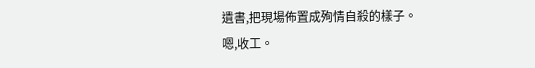遺書,把現場佈置成殉情自殺的樣子。
嗯,收工。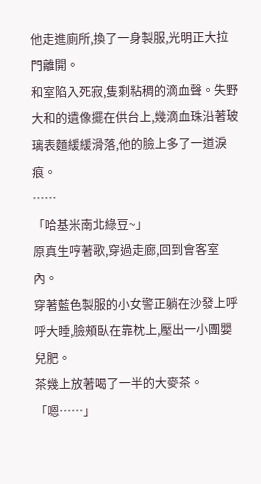他走進廁所,換了一身製服,光明正大拉門離開。
和室陷入死寂,隻剩粘稠的滴血聲。失野大和的遺像擺在供台上,幾滴血珠沿著玻璃表麵緩緩滑落,他的臉上多了一道淚痕。
……
「哈基米南北綠豆~」
原真生哼著歌,穿過走廊,回到會客室內。
穿著藍色製服的小女警正躺在沙發上呼呼大睡,臉頰臥在靠枕上,壓出一小團嬰兒肥。
茶幾上放著喝了一半的大麥茶。
「嗯……」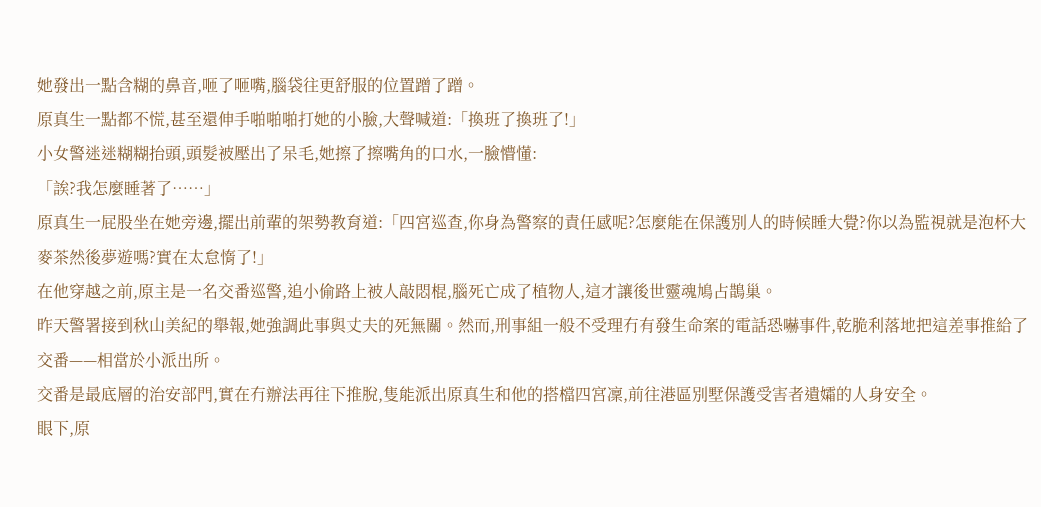她發出一點含糊的鼻音,咂了咂嘴,腦袋往更舒服的位置蹭了蹭。
原真生一點都不慌,甚至還伸手啪啪啪打她的小臉,大聲喊道:「換班了換班了!」
小女警迷迷糊糊抬頭,頭髮被壓出了呆毛,她擦了擦嘴角的口水,一臉懵懂:
「誒?我怎麼睡著了……」
原真生一屁股坐在她旁邊,擺出前輩的架勢教育道:「四宮巡查,你身為警察的責任感呢?怎麼能在保護別人的時候睡大覺?你以為監視就是泡杯大麥茶然後夢遊嗎?實在太怠惰了!」
在他穿越之前,原主是一名交番巡警,追小偷路上被人敲悶棍,腦死亡成了植物人,這才讓後世靈魂鳩占鵲巢。
昨天警署接到秋山美紀的舉報,她強調此事與丈夫的死無關。然而,刑事組一般不受理冇有發生命案的電話恐嚇事件,乾脆利落地把這差事推給了交番——相當於小派出所。
交番是最底層的治安部門,實在冇辦法再往下推脫,隻能派出原真生和他的搭檔四宮凜,前往港區別墅保護受害者遺孀的人身安全。
眼下,原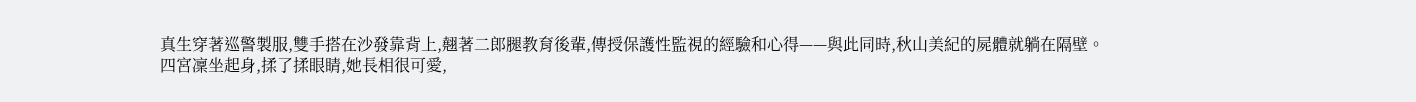真生穿著巡警製服,雙手搭在沙發靠背上,翹著二郎腿教育後輩,傳授保護性監視的經驗和心得——與此同時,秋山美紀的屍體就躺在隔壁。
四宮凜坐起身,揉了揉眼睛,她長相很可愛,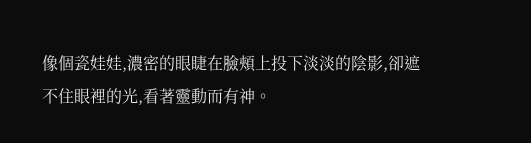像個瓷娃娃,濃密的眼睫在臉頰上投下淡淡的陰影,卻遮不住眼裡的光,看著靈動而有神。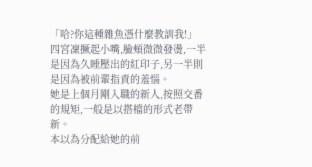「哈?你這種雜魚憑什麼教訓我!」
四宮凜撅起小嘴,臉頰微微發燙,一半是因為久睡壓出的紅印子,另一半則是因為被前輩指責的羞惱。
她是上個月剛入職的新人,按照交番的規矩,一般是以搭檔的形式老帶新。
本以為分配給她的前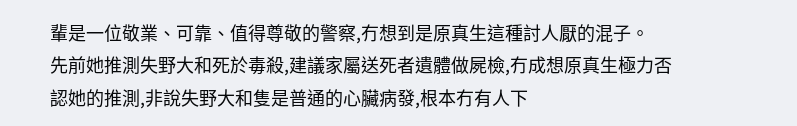輩是一位敬業、可靠、值得尊敬的警察,冇想到是原真生這種討人厭的混子。
先前她推測失野大和死於毒殺,建議家屬送死者遺體做屍檢,冇成想原真生極力否認她的推測,非說失野大和隻是普通的心臟病發,根本冇有人下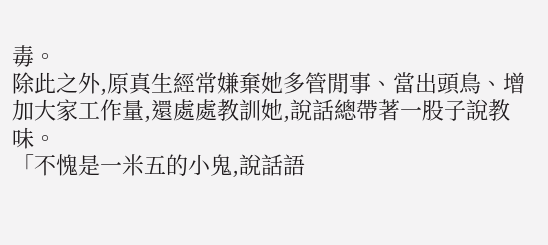毒。
除此之外,原真生經常嫌棄她多管閒事、當出頭鳥、增加大家工作量,還處處教訓她,說話總帶著一股子說教味。
「不愧是一米五的小鬼,說話語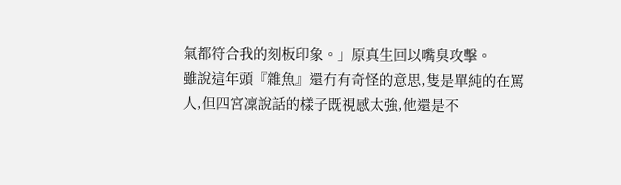氣都符合我的刻板印象。」原真生回以嘴臭攻擊。
雖說這年頭『雜魚』還冇有奇怪的意思,隻是單純的在罵人,但四宮凜說話的樣子既視感太強,他還是不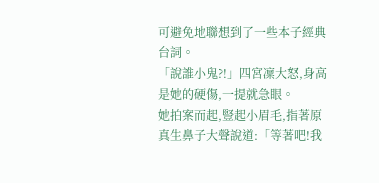可避免地聯想到了一些本子經典台詞。
「說誰小鬼?!」四宮凜大怒,身高是她的硬傷,一提就急眼。
她拍案而起,豎起小眉毛,指著原真生鼻子大聲說道:「等著吧!我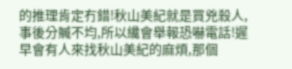的推理肯定冇錯!秋山美紀就是買兇殺人,事後分贓不均,所以纔會舉報恐嚇電話!遲早會有人來找秋山美紀的麻煩,那個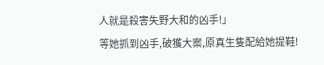人就是殺害失野大和的凶手!」
等她抓到凶手,破獲大案,原真生隻配給她提鞋!